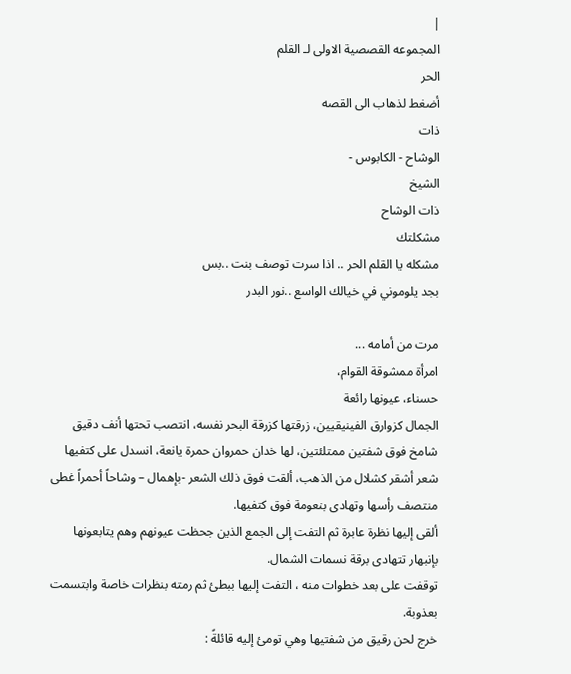|
المجموعه القصصية الاولى لـ القلم
الحر
أضغط لذهاب الى القصه
ذات
الوشاح - الكابوس -
الشيخ
ذات الوشاح
مشكلتك
مشكله يا القلم الحر .. اذا سرت توصف بنت ..بس
بجد يلوموني في خيالك الواسع ..نور البدر

مرت من أمامه ...
امرأة ممشوقة القوام،
حسناء، عيونها رائعة
الجمال كزوارق الفينيقيين، زرقتها كزرقة البحر نفسه، انتصب تحتها أنف دقيق
شامخ فوق شفتين ممتلئتين، لها خدان حمروان حمرة يانعة، انسدل على كتفيها
شعر أشقر كشلال من الذهب، ألقت فوق ذلك الشعر -بإهمال – وشاحاً أحمراً غطى
منتصف رأسها وتهادى بنعومة فوق كتفيها.
ألقى إليها نظرة عابرة ثم التفت إلى الجمع الذين جحظت عيونهم وهم يتابعونها
بإنبهار تتهادى برقة نسمات الشمال.
توقفت على بعد خطوات منه ، التفت إليها ببطئ ثم رمته بنظرات خاصة وابتسمت
بعذوبة.
خرج لحن رقيق من شفتيها وهي تومئ إليه قائلةً :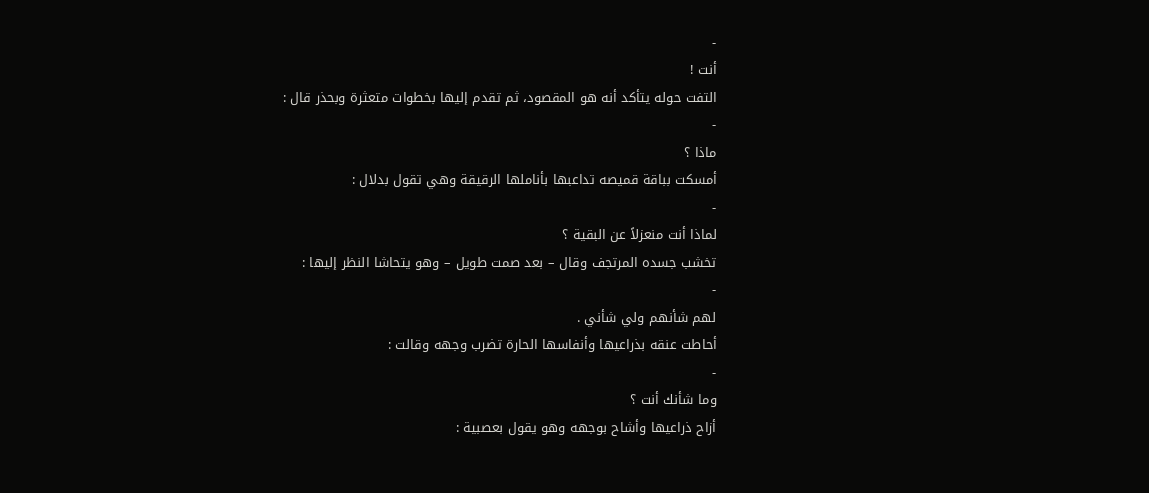-
أنت !
التفت حوله يتأكد أنه هو المقصود، ثم تقدم إليها بخطوات متعثرة وبحذر قال :
-
ماذا ؟
أمسكت بباقة قميصه تداعبها بأناملها الرقيقة وهي تقول بدلال :
-
لماذا أنت منعزلاً عن البقية ؟
تخشب جسده المرتجف وقال – بعد صمت طويل – وهو يتحاشا النظر إليها :
-
لهم شأنهم ولي شأني .
أحاطت عنقه بذراعيها وأنفاسها الحارة تضرب وجهه وقالت :
-
وما شأنك أنت ؟
أزاح ذراعيها وأشاح بوجهه وهو يقول بعصبية :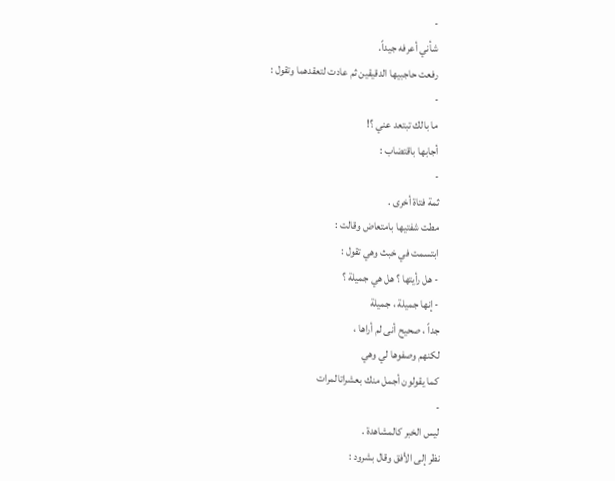-
شأني أعرفه جيداً.
رفعت حاجبيها الدقيقين ثم عادت لتعقدهما وتقول :
-
ما بالك تبتعد عني ؟!
أجابها باقتضاب :
-
ثمة فتاة أخرى .
مطت شفتيها بامتعاض وقالت :
ابتسمت في خبث وهي تقول :
- هل رأيتها ؟ هل هي جميلة ؟
- إنها جميلة ، جميلة
جداً ، صحيح أنى لم أراها ،
لكنهم وصفوها لي وهي
كما يقولون أجمل منك بعشراتالمرات
-
ليس الخبر كالمشاهدة .
نظر إلى الأفق وقال بشرود :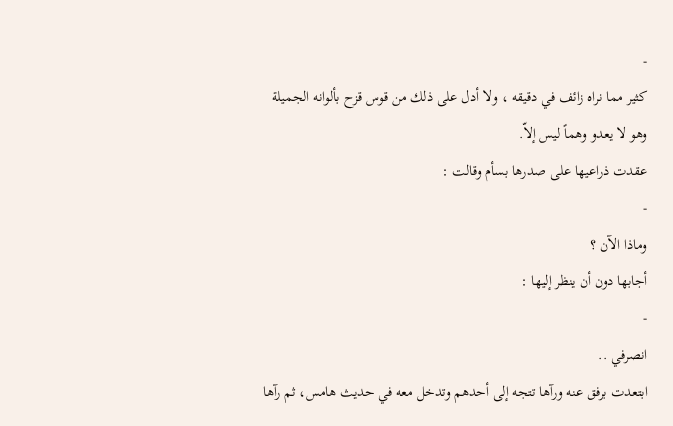-
كثير مما نراه زائف في دقيقه ، ولا أدل على ذلك من قوس قزح بألوانه الجميلة
وهو لا يعدو وهماً ليس إلاّ.
عقدت ذراعيها على صدرها بسأم وقالت :
-
وماذا الآن ؟
أجابها دون أن ينظر إليها :
-
انصرفي ..
ابتعدت برفق عنه ورآها تتجه إلى أحدهم وتدخل معه في حديث هامس، ثم رآها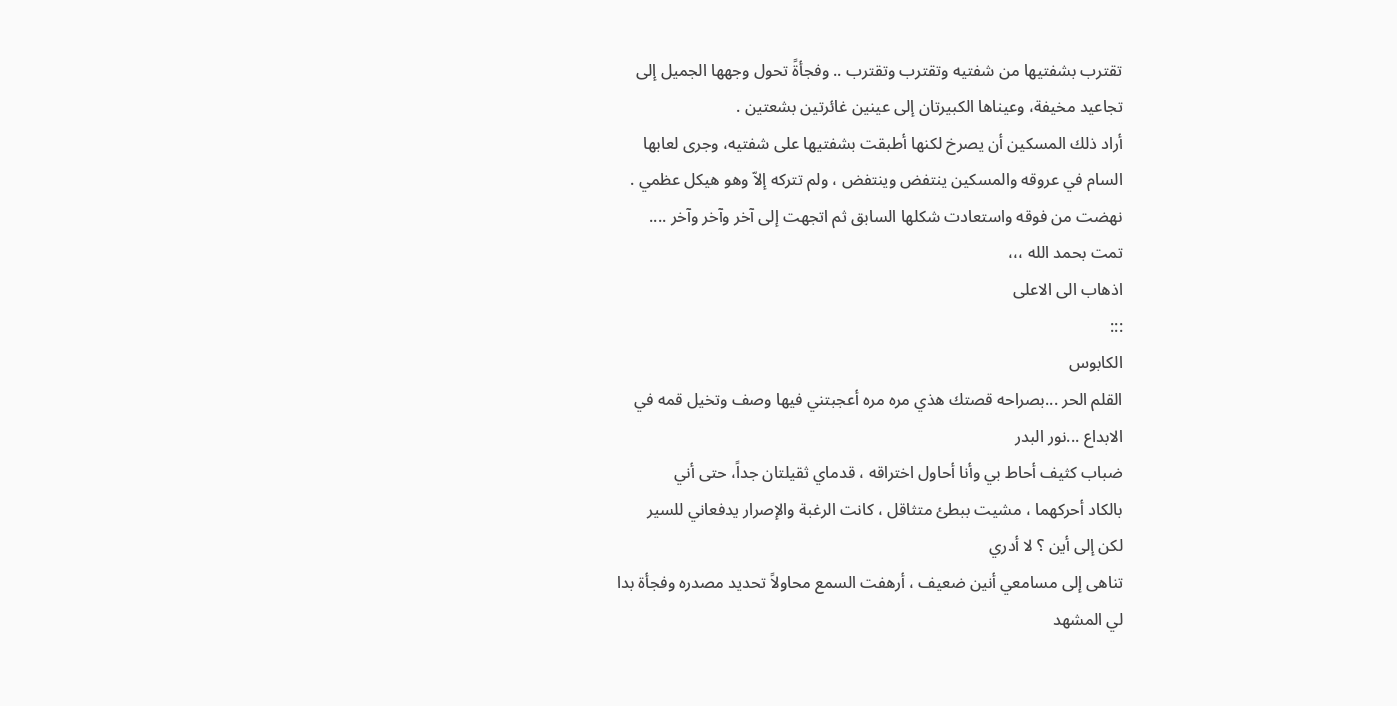تقترب بشفتيها من شفتيه وتقترب وتقترب .. وفجأةً تحول وجهها الجميل إلى
تجاعيد مخيفة، وعيناها الكبيرتان إلى عينين غائرتين بشعتين .
أراد ذلك المسكين أن يصرخ لكنها أطبقت بشفتيها على شفتيه، وجرى لعابها
السام في عروقه والمسكين ينتفض وينتفض ، ولم تتركه إلاّ وهو هيكل عظمي .
نهضت من فوقه واستعادت شكلها السابق ثم اتجهت إلى آخر وآخر وآخر ....
تمت بحمد الله ،،،
اذهاب الى الاعلى
:::
الكابوس
القلم الحر ...بصراحه قصتك هذي مره مره أعجبتني فيها وصف وتخيل قمه في
الابداع ...نور البدر
ضباب كثيف أحاط بي وأنا أحاول اختراقه ، قدماي ثقيلتان جداً، حتى أني
بالكاد أحركهما ، مشيت ببطئ متثاقل ، كانت الرغبة والإصرار يدفعاني للسير
لكن إلى أين ؟ لا أدري
تناهى إلى مسامعي أنين ضعيف ، أرهفت السمع محاولاً تحديد مصدره وفجأة بدا
لي المشهد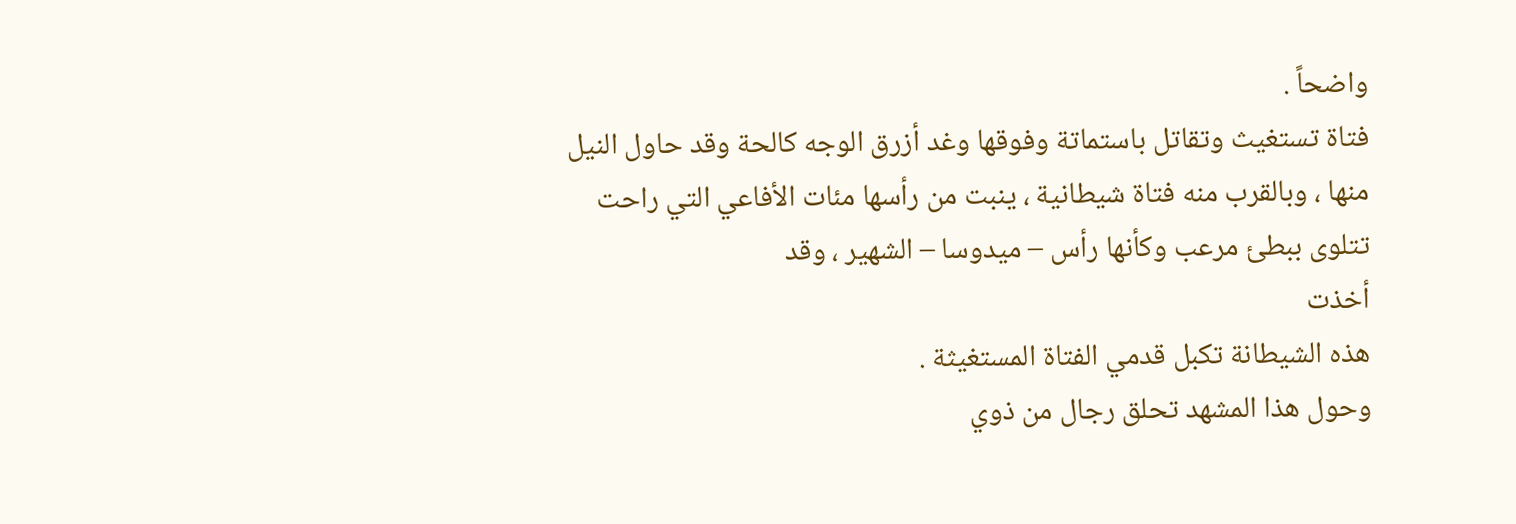واضحاً .
فتاة تستغيث وتقاتل باستماتة وفوقها وغد أزرق الوجه كالحة وقد حاول النيل
منها ، وبالقرب منه فتاة شيطانية ، ينبت من رأسها مئات الأفاعي التي راحت
تتلوى ببطئ مرعب وكأنها رأس – ميدوسا – الشهير ، وقد
أخذت
هذه الشيطانة تكبل قدمي الفتاة المستغيثة .
وحول هذا المشهد تحلق رجال من ذوي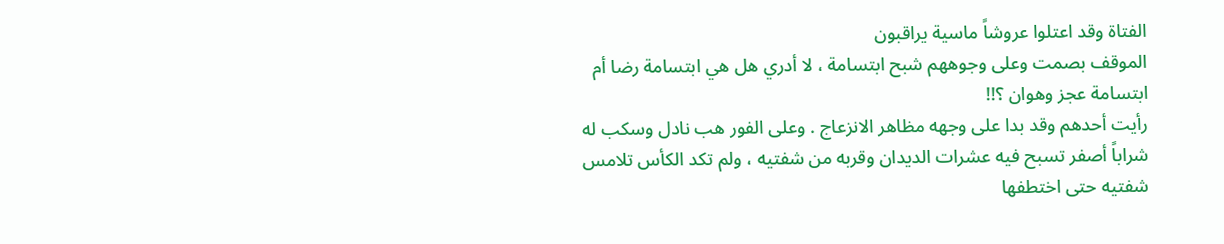الفتاة وقد اعتلوا عروشاً ماسية يراقبون
الموقف بصمت وعلى وجوههم شبح ابتسامة ، لا أدري هل هي ابتسامة رضا أم
ابتسامة عجز وهوان ؟!!
رأيت أحدهم وقد بدا على وجهه مظاهر الانزعاج . وعلى الفور هب نادل وسكب له
شراباً أصفر تسبح فيه عشرات الديدان وقربه من شفتيه ، ولم تكد الكأس تلامس
شفتيه حتى اختطفها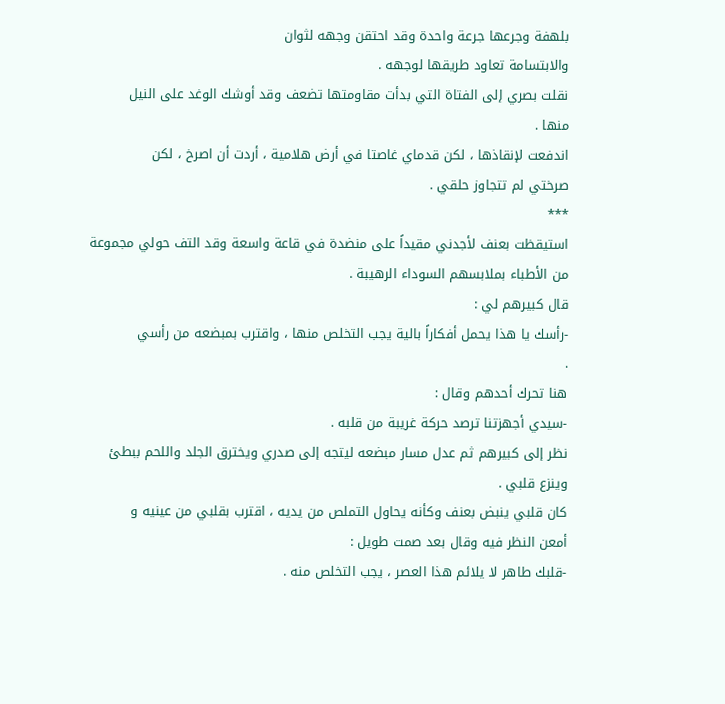بلهفة وجرعها جرعة واحدة وقد احتقن وجهه لثوان
والابتسامة تعاود طريقها لوجهه .
نقلت بصري إلى الفتاة التي بدأت مقاومتها تضعف وقد أوشك الوغد على النيل
منها .
اندفعت لإنقاذها ، لكن قدماي غاصتا في أرض هلامية ، أردت أن اصرخ ، لكن
صرختي لم تتجاوز حلقي .
***
استيقظت بعنف لأجدني مقيداً على منضدة في قاعة واسعة وقد التف حولي مجموعة
من الأطباء بملابسهم السوداء الرهيبة .
قال كبيرهم لي :
-رأسك يا هذا يحمل أفكاراً بالية يجب التخلص منها ، واقترب بمبضعه من رأسي
.
هنا تحرك أحدهم وقال :
-سيدي أجهزتنا ترصد حركة غريبة من قلبه .
نظر إلى كبيرهم ثم عدل مسار مبضعه ليتجه إلى صدري ويخترق الجلد واللحم ببطئ
وينزع قلبي .
كان قلبي ينبض بعنف وكأنه يحاول التملص من يديه ، اقترب بقلبي من عينيه و
أمعن النظر فيه وقال بعد صمت طويل :
-قلبك طاهر لا يلائم هذا العصر ، يجب التخلص منه .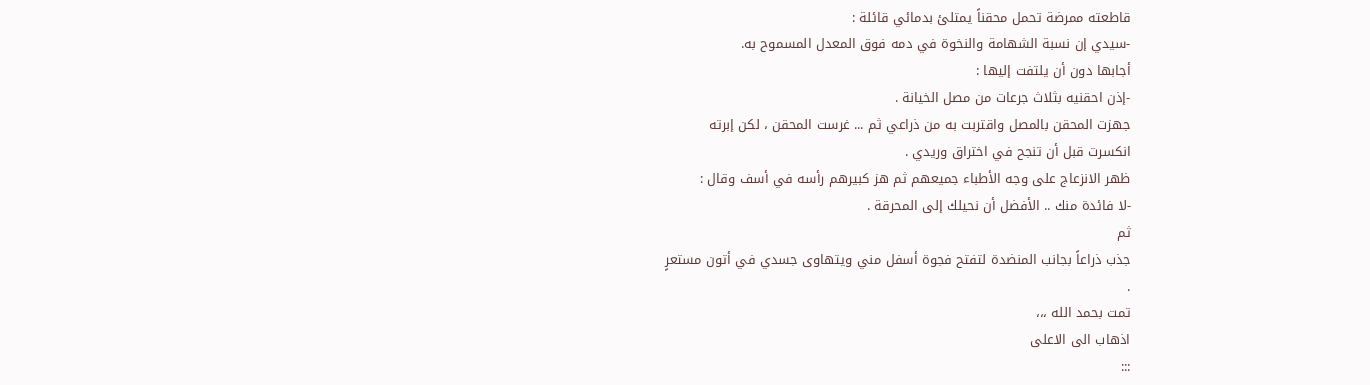قاطعته ممرضة تحمل محقناً يمتلئ بدمائي قائلة :
-سيدي إن نسبة الشهامة والنخوة في دمه فوق المعدل المسموح به.
أجابها دون أن يلتفت إليها :
-إذن احقنيه بثلاث جرعات من مصل الخيانة .
جهزت المحقن بالمصل واقتربت به من ذراعي ثم ... غرست المحقن ، لكن إبرته
انكسرت قبل أن تنجح في اختراق وريدي .
ظهر الانزعاج على وجه الأطباء جميعهم ثم هز كبيرهم رأسه في أسف وقال :
-لا فائدة منك .. الأفضل أن نحيلك إلى المحرقة .
ثم
جذب ذراعاً بجانب المنضدة لتفتح فجوة أسفل مني ويتهاوى جسدي في أتون مستعرٍ
.
تمت بحمد الله ،،،
اذهاب الى الاعلى
:::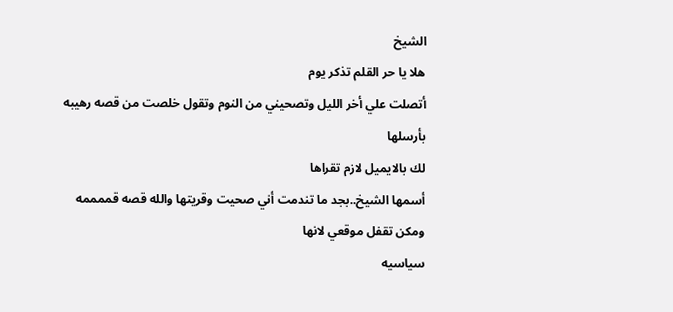الشيخ
هلا يا حر القلم تذكر يوم
أتصلت علي أخر الليل وتصحيني من النوم وتقول خلصت من قصه رهيبه
بأرسلها
لك بالايميل لازم تقراها
أسمها الشيخ..بجد ما تندمت أني صحيت وقريتها والله قصه قممممه
ومكن تقفل موقعي لانها
سياسيه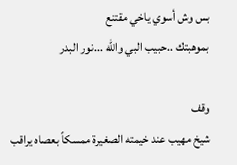بس وش أسوي ياخي مقتنع
بموهبتك ..حبيب البي والله ...نور البدر

وقف
شيخ مهيب عند خيمته الصغيرة ممسكاً بعصاه يراقب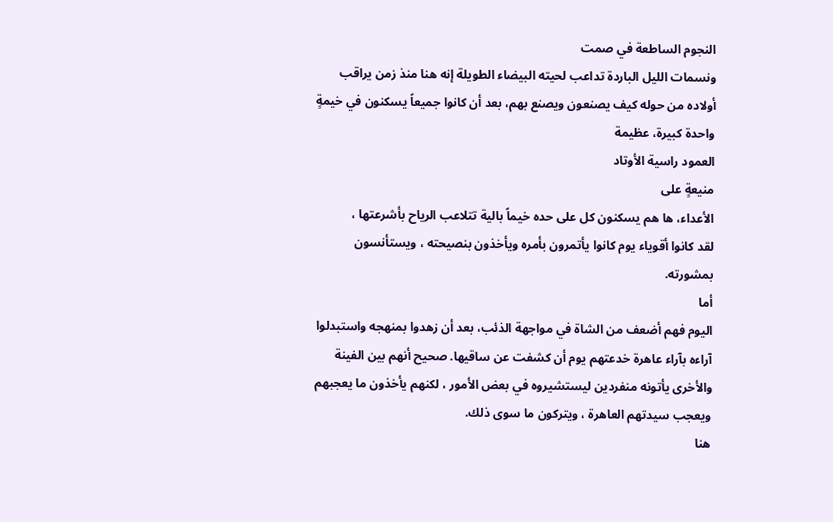النجوم الساطعة في صمت
ونسمات الليل الباردة تداعب لحيته البيضاء الطويلة إنه هنا منذ زمن يراقب
أولاده من حوله كيف يصنعون ويصنع بهم، بعد أن كانوا جميعاً يسكنون في خيمةٍ
واحدة كبيرة، عظيمة
العمود راسية الأوتاد
منيعةٍ على
الأعداء، ها هم يسكنون كل على حده خيماً بالية تتلاعب الرياح بأشرعتها ،
لقد كانوا أقوياء يوم كانوا يأتمرون بأمره ويأخذون بنصيحته ، ويستأنسون
بمشورته.
أما
اليوم فهم أضعف من الشاة في مواجهة الذئب، بعد أن زهدوا بمنهجه واستبدلوا
آراءه بآراء عاهرة خدعتهم يوم أن كشفت عن ساقيها. صحيح أنهم بين الفينة
والأخرى يأتونه منفردين ليستشيروه في بعض الأمور ، لكنهم يأخذون ما يعجبهم
ويعجب سيدتهم العاهرة ، ويتركون ما سوى ذلك.
هنا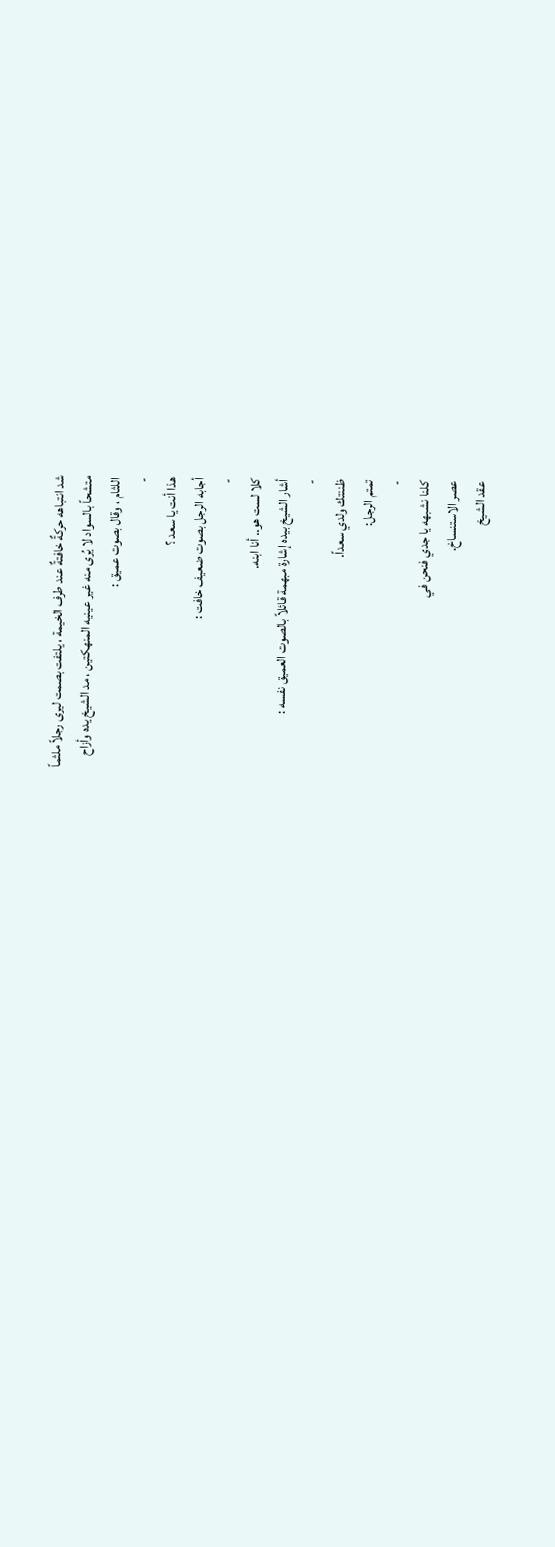شد انتباهه حركةٌ خافتةٌ عند طرف الخيمة ، يلتفت بصمت ليرى رجلاً ملثماً
متشحاً بالسواد لا يُرى منه غير عينيه المنهكتين ، مد الشيخ يده وأزاح
اللثام ، وقال بصوت عميق :
-
هذا أنت يا سعد ؟
أجابه الرجل بصوت ضعيف خافت :
-
كلا لست هو.. أنا ابنه.
أشار الشيخ بيده إشارة مبهمة قائلاً بالصوت العميق نفسه :
-
ظننتك ولدي سعداً.
تمتم الرجل:
-
كلنا نشبهه يا جدي فنحن في
عصر الاستنساخ.
عقد الشيخ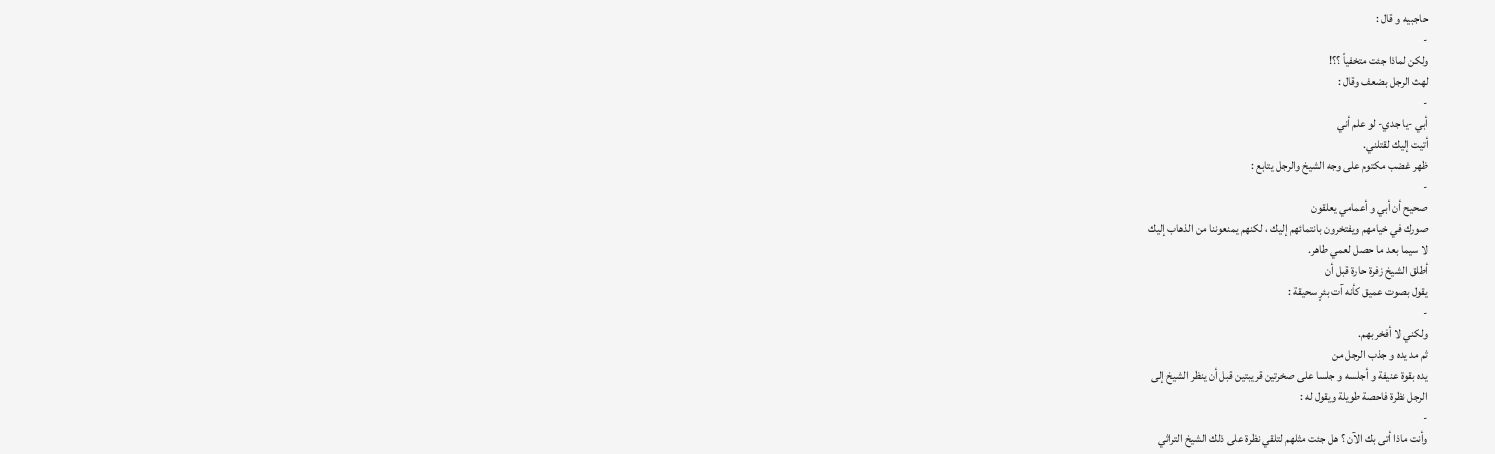حاجبيه و قال :
-
ولكن لماذا جئت متخفياً ؟؟!
لهث الرجل بضعف وقال :
-
أبي -يا جدي- لو علم أني
أتيت إليك لقتلني.
ظهر غضب مكتوم على وجه الشيخ والرجل يتابع :
-
صحيح أن أبي و أعمامي يعلقون
صورك في خيامهم ويفتخرون بانتمائهم إليك ، لكنهم يمنعوننا من الذهاب إليك
لا سيما بعد ما حصل لعمي طاهر.
أطلق الشيخ زفرة حارة قبل أن
يقول بصوت عميق كأنه آت بئرٍ سحيقة :
-
ولكني لا أفخر بهم.
ثم مد يده و جذب الرجل من
يده بقوة عنيفة و أجلسه و جلسا على صخرتين قريبتين قبل أن ينظر الشيخ إلى
الرجل نظرة فاحصة طويلة ويقول له :
-
وأنت ماذا أتى بك الآن ؟ هل جئت مثلهم لتلقي نظرة على ذلك الشيخ التراثي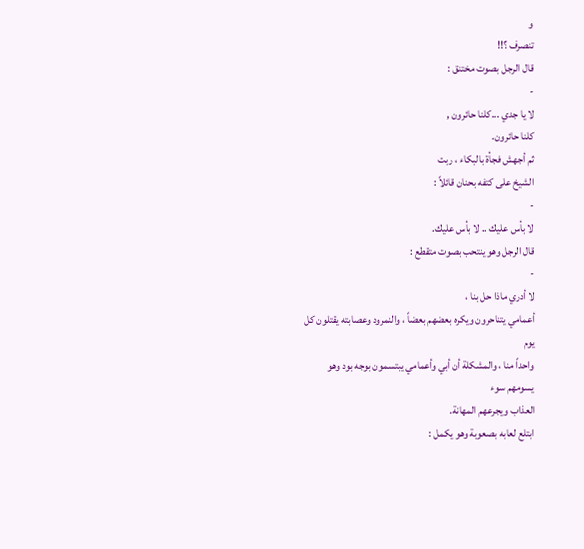و
تنصرف ؟!!
قال الرجل بصوت مختنق :
-
لا يا جدي ...كلنا حائرون ,
كلنا حائرون.
ثم أجهش فجأة بالبكاء ، ربت
الشيخ على كتفه بحنان قائلاً :
-
لا بأس عليك .. لا بأس عليك.
قال الرجل وهو ينتحب بصوت متقطع :
-
لا أدري ماذا حل بنا ،
أعمامي يتناحرون ويكره بعضهم بعضاً ، والنمرود وعصابته يقتلون كل يوم
واحداً منا ، والمشكلة أن أبي وأعمامي يبتسمون بوجه بود وهو يسومهم سوء
العذاب ويجرعهم المهانة.
ابتلع لعابه بصعوبة وهو يكمل :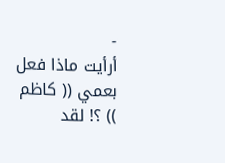-
أرأيت ماذا فعل بعمي (( كاظم
)) ؟! لقد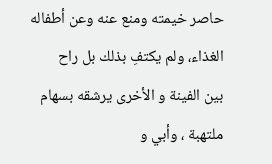حاصر خيمته ومنع عنه وعن أطفاله الغذاء، ولم يكتفِ بذلك بل راح
بين الفينة و الأخرى يرشقه بسهام ملتهبة ، وأبي و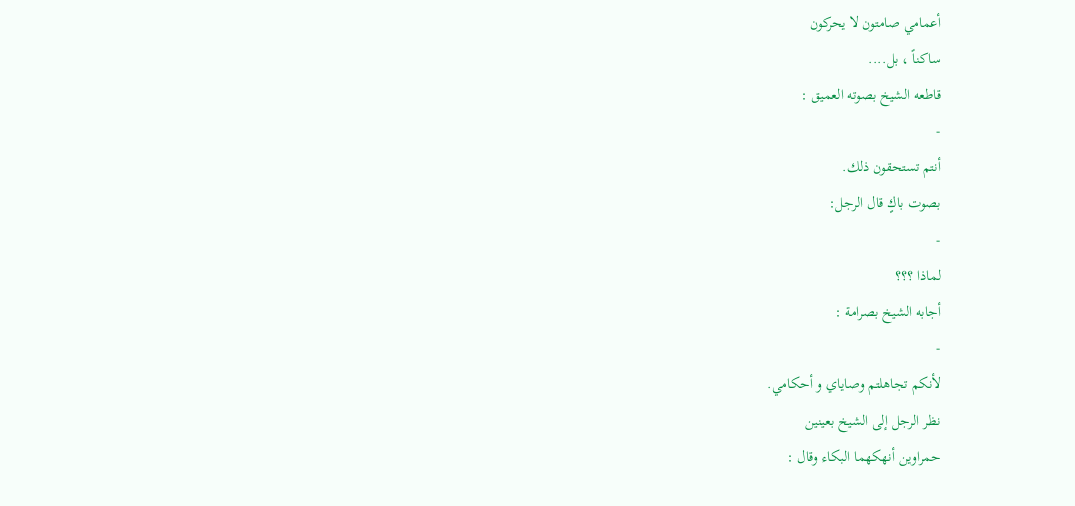أعمامي صامتون لا يحركون
ساكناً ، بل....
قاطعه الشيخ بصوته العميق :
-
أنتم تستحقون ذلك.
بصوت باكٍ قال الرجل:
-
لماذا ؟؟؟
أجابه الشيخ بصرامة :
-
لأنكم تجاهلتم وصاياي و أحكامي.
نظر الرجل إلى الشيخ بعينين
حمراوين أنهكهما البكاء وقال :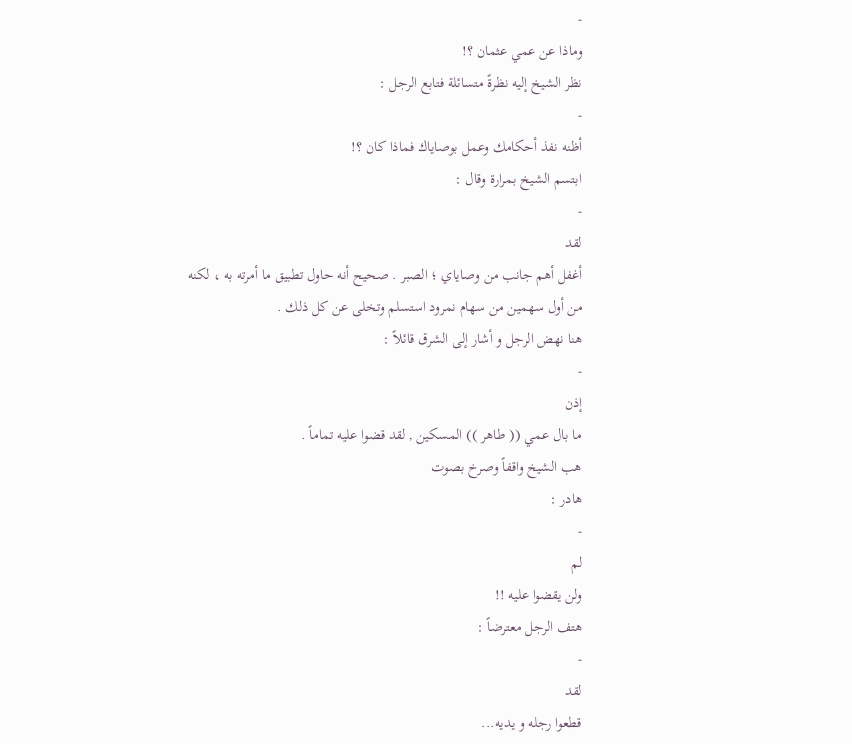-
وماذا عن عمي عثمان ؟!
نظر الشيخ إليه نظرةً متسائلة فتابع الرجل :
-
أظنه نفذ أحكامك وعمل بوصاياك فماذا كان ؟!
ابتسم الشيخ بمرارة وقال :
-
لقد
أغفل أهم جانب من وصاياي ؛ الصبر . صحيح أنه حاول تطبيق ما أمرته به ، لكنه
من أول سهمين من سهام نمرود استسلم وتخلى عن كل ذلك .
هنا نهض الرجل و أشار إلى الشرق قائلاً :
-
إذن
ما بال عمي (( طاهر )) المسكين , لقد قضوا عليه تماماً .
هب الشيخ واقفاً وصرخ بصوت
هادر :
-
لم
ولن يقضوا عليه !!
هتف الرجل معترضاً :
-
لقد
قطعوا رجله و يديه...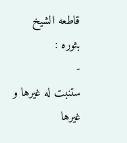قاطعه الشيخ بثوره :
-
ستنبت له غيرها و غيرها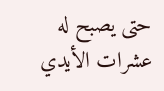حتى يصبح له عشرات الأيدي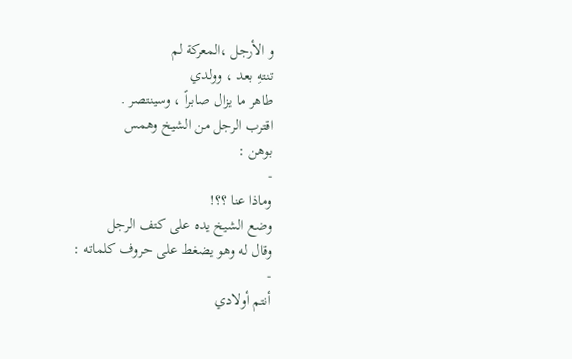و الأرجل ،المعركة لم
تنتهِ بعد ، وولدي
طاهر ما يزال صابراً ، وسينتصر .
اقترب الرجل من الشيخ وهمس
بوهن :
-
وماذا عنا ؟؟!
وضع الشيخ يده على كتف الرجل
وقال له وهو يضغط على حروف كلماته :
-
أنتم أولادي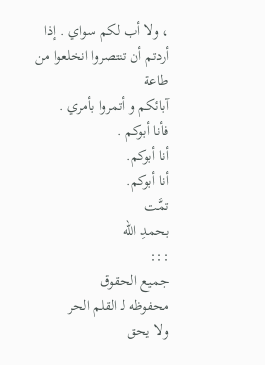، ولا أب لكم سواي . إذا أردتم أن تنتصروا انخلعوا من طاعة
آبائكم و أتمروا بأمري .
فأنا أبوكم .
أنا أبوكم.
أنا أبوكم.
تمَّت
بحمدِ الله
:::
جميع الحقوق
محفوظه لـ القلم الحر
ولا يحق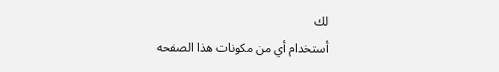لك
أستخدام أي من مكونات هذا الصفحه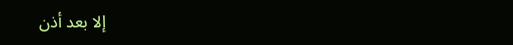إلا بعد أذن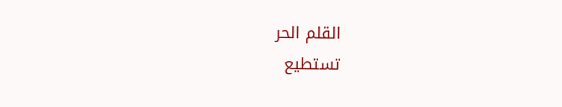القلم الحر
تستطيع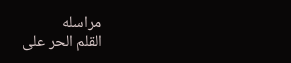مراسله
القلم الحر على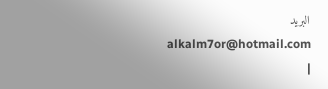البريد
alkalm7or@hotmail.com
|